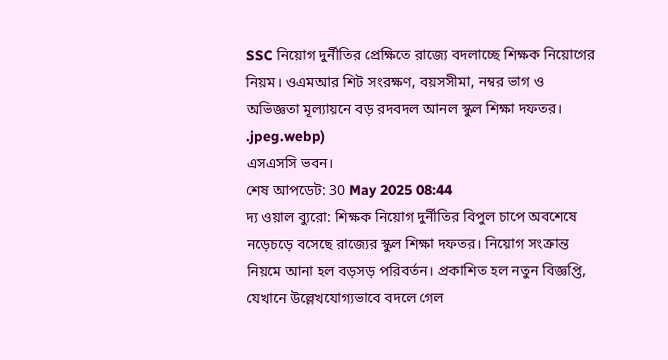SSC নিয়োগ দুর্নীতির প্রেক্ষিতে রাজ্যে বদলাচ্ছে শিক্ষক নিয়োগের নিয়ম। ওএমআর শিট সংরক্ষণ, বয়সসীমা, নম্বর ভাগ ও অভিজ্ঞতা মূল্যায়নে বড় রদবদল আনল স্কুল শিক্ষা দফতর।
.jpeg.webp)
এসএসসি ভবন।
শেষ আপডেট: 30 May 2025 08:44
দ্য ওয়াল ব্যুরো: শিক্ষক নিয়োগ দুর্নীতির বিপুল চাপে অবশেষে নড়েচড়ে বসেছে রাজ্যের স্কুল শিক্ষা দফতর। নিয়োগ সংক্রান্ত নিয়মে আনা হল বড়সড় পরিবর্তন। প্রকাশিত হল নতুন বিজ্ঞপ্তি, যেখানে উল্লেখযোগ্যভাবে বদলে গেল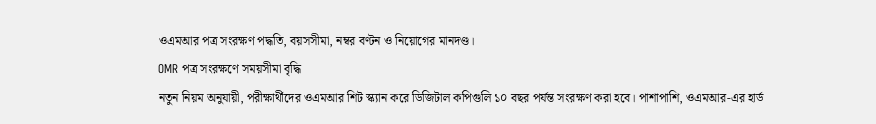ওএমআর পত্র সংরক্ষণ পদ্ধতি, বয়সসীমা, নম্বর বণ্টন ও নিয়োগের মানদণ্ড।
OMR পত্র সংরক্ষণে সময়সীমা বৃদ্ধি
নতুন নিয়ম অনুযায়ী, পরীক্ষার্থীদের ওএমআর শিট স্ক্যান করে ডিজিটাল কপিগুলি ১০ বছর পর্যন্ত সংরক্ষণ করা হবে। পাশাপাশি, ওএমআর-এর হার্ড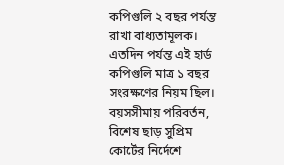কপিগুলি ২ বছর পর্যন্ত রাখা বাধ্যতামূলক। এতদিন পর্যন্ত এই হার্ড কপিগুলি মাত্র ১ বছর সংরক্ষণের নিয়ম ছিল।
বয়সসীমায় পরিবর্তন, বিশেষ ছাড় সুপ্রিম কোর্টের নির্দেশে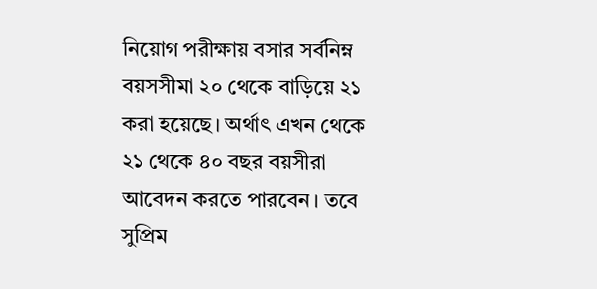নিয়োগ পরীক্ষায় বসার সর্বনিম্ন বয়সসীমা ২০ থেকে বাড়িয়ে ২১ করা হয়েছে। অর্থাৎ এখন থেকে ২১ থেকে ৪০ বছর বয়সীরা আবেদন করতে পারবেন। তবে সুপ্রিম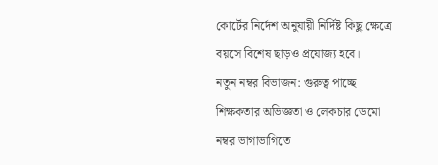কোর্টের নির্দেশ অনুযায়ী নির্দিষ্ট কিছু ক্ষেত্রে বয়সে বিশেষ ছাড়ও প্রযোজ্য হবে।
নতুন নম্বর বিভাজন: গুরুত্ব পাচ্ছে শিক্ষকতার অভিজ্ঞতা ও লেকচার ডেমো
নম্বর ভাগাভাগিতে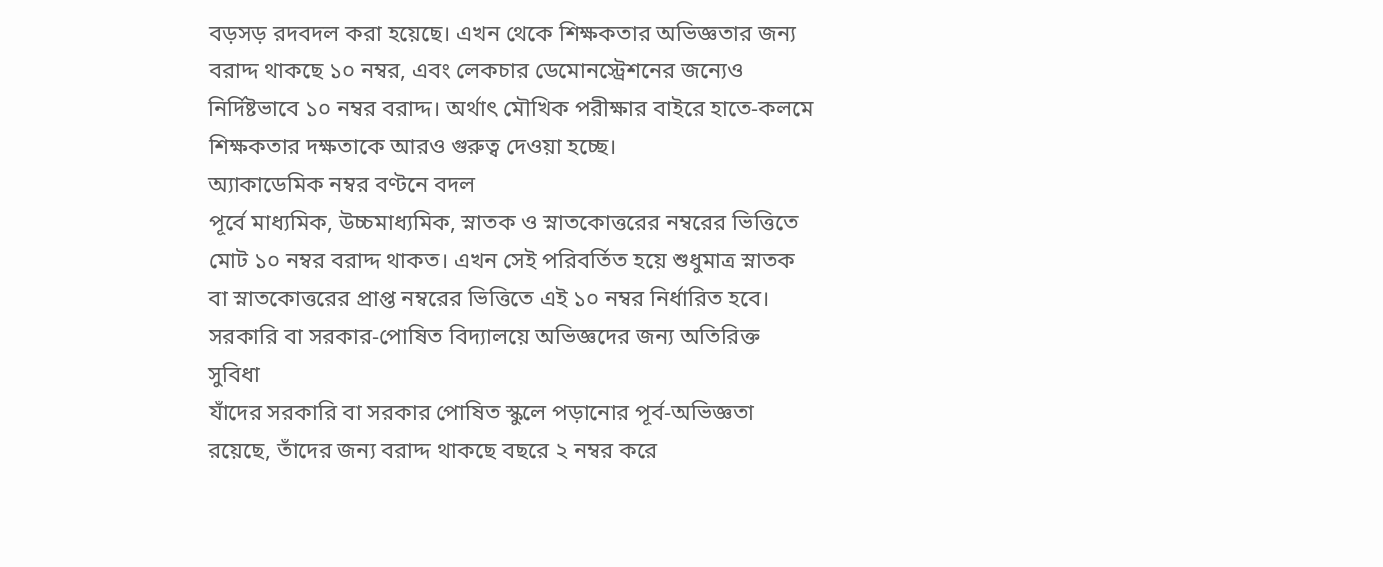বড়সড় রদবদল করা হয়েছে। এখন থেকে শিক্ষকতার অভিজ্ঞতার জন্য বরাদ্দ থাকছে ১০ নম্বর, এবং লেকচার ডেমোনস্ট্রেশনের জন্যেও নির্দিষ্টভাবে ১০ নম্বর বরাদ্দ। অর্থাৎ মৌখিক পরীক্ষার বাইরে হাতে-কলমে শিক্ষকতার দক্ষতাকে আরও গুরুত্ব দেওয়া হচ্ছে।
অ্যাকাডেমিক নম্বর বণ্টনে বদল
পূর্বে মাধ্যমিক, উচ্চমাধ্যমিক, স্নাতক ও স্নাতকোত্তরের নম্বরের ভিত্তিতে মোট ১০ নম্বর বরাদ্দ থাকত। এখন সেই পরিবর্তিত হয়ে শুধুমাত্র স্নাতক বা স্নাতকোত্তরের প্রাপ্ত নম্বরের ভিত্তিতে এই ১০ নম্বর নির্ধারিত হবে।
সরকারি বা সরকার-পোষিত বিদ্যালয়ে অভিজ্ঞদের জন্য অতিরিক্ত সুবিধা
যাঁদের সরকারি বা সরকার পোষিত স্কুলে পড়ানোর পূর্ব-অভিজ্ঞতা রয়েছে, তাঁদের জন্য বরাদ্দ থাকছে বছরে ২ নম্বর করে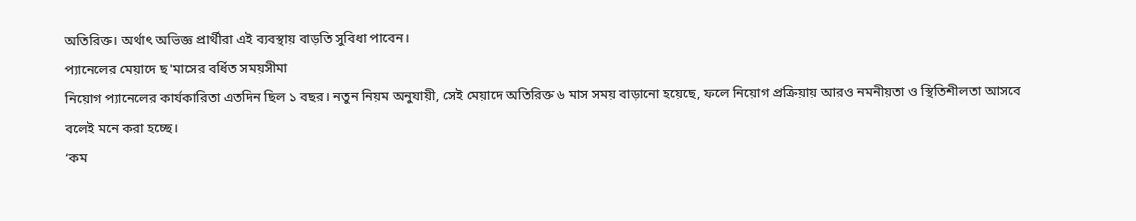অতিরিক্ত। অর্থাৎ অভিজ্ঞ প্রার্থীরা এই ব্যবস্থায় বাড়তি সুবিধা পাবেন।
প্যানেলের মেয়াদে ছ'মাসের বর্ধিত সময়সীমা
নিয়োগ প্যানেলের কার্যকারিতা এতদিন ছিল ১ বছর। নতুন নিয়ম অনুযায়ী, সেই মেয়াদে অতিরিক্ত ৬ মাস সময় বাড়ানো হয়েছে, ফলে নিয়োগ প্রক্রিয়ায় আরও নমনীয়তা ও স্থিতিশীলতা আসবে বলেই মনে করা হচ্ছে।
‘কম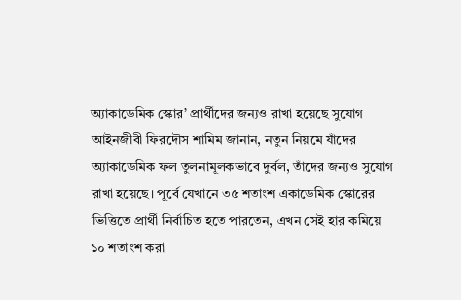অ্যাকাডেমিক স্কোর’ প্রার্থীদের জন্যও রাখা হয়েছে সুযোগ
আইনজীবী ফিরদৌস শামিম জানান, নতুন নিয়মে যাঁদের অ্যাকাডেমিক ফল তুলনামূলকভাবে দুর্বল, তাঁদের জন্যও সুযোগ রাখা হয়েছে। পূর্বে যেখানে ৩৫ শতাংশ একাডেমিক স্কোরের ভিত্তিতে প্রার্থী নির্বাচিত হতে পারতেন, এখন সেই হার কমিয়ে ১০ শতাংশ করা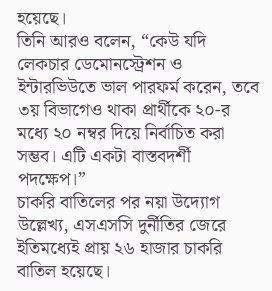হয়েছে।
তিনি আরও বলেন, “কেউ যদি লেকচার ডেমোনস্ট্রেশন ও ইন্টারভিউতে ভাল পারফর্ম করেন, তবে ৩য় বিভাগেও থাকা প্রার্থীকে ২০-র মধ্যে ২০ নম্বর দিয়ে নির্বাচিত করা সম্ভব। এটি একটা বাস্তবদর্শী পদক্ষেপ।”
চাকরি বাতিলের পর নয়া উদ্যোগ
উল্লেখ্য, এসএসসি দুর্নীতির জেরে ইতিমধ্যেই প্রায় ২৬ হাজার চাকরি বাতিল হয়েছে।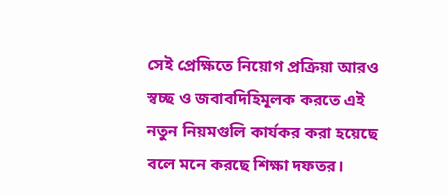সেই প্রেক্ষিতে নিয়োগ প্রক্রিয়া আরও স্বচ্ছ ও জবাবদিহিমূলক করতে এই নতুন নিয়মগুলি কার্যকর করা হয়েছে বলে মনে করছে শিক্ষা দফতর।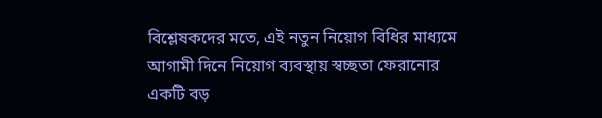বিশ্লেষকদের মতে, এই নতুন নিয়োগ বিধির মাধ্যমে আগামী দিনে নিয়োগ ব্যবস্থায় স্বচ্ছতা ফেরানোর একটি বড়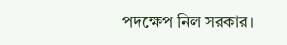পদক্ষেপ নিল সরকার।